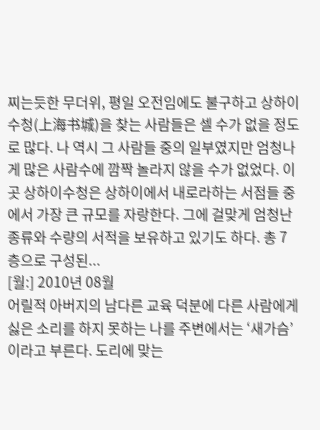찌는듯한 무더위, 평일 오전임에도 불구하고 상하이수청(上海书城)을 찾는 사람들은 셀 수가 없을 정도로 많다. 나 역시 그 사람들 중의 일부였지만 엄청나게 많은 사람수에 깜짝 놀라지 않을 수가 없었다. 이곳 상하이수청은 상하이에서 내로라하는 서점들 중에서 가장 큰 규모를 자랑한다. 그에 걸맞게 엄청난 종류와 수량의 서적을 보유하고 있기도 하다. 총 7층으로 구성된...
[월:] 2010년 08월
어릴적 아버지의 남다른 교육 덕분에 다른 사람에게 싫은 소리를 하지 못하는 나를 주변에서는 ‘새가슴’이라고 부른다. 도리에 맞는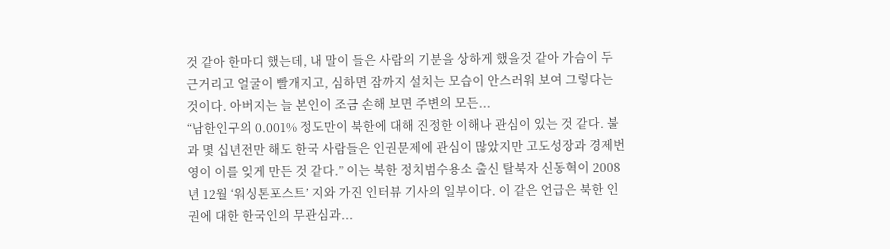것 같아 한마디 했는데, 내 말이 들은 사람의 기분을 상하게 했을것 같아 가슴이 두근거리고 얼굴이 빨개지고, 심하면 잠까지 설치는 모습이 안스러워 보여 그렇다는 것이다. 아버지는 늘 본인이 조금 손해 보면 주변의 모든...
“남한인구의 0.001% 정도만이 북한에 대해 진정한 이해나 관심이 있는 것 같다. 불과 몇 십년전만 해도 한국 사람들은 인권문제에 관심이 많았지만 고도성장과 경제번영이 이를 잊게 만든 것 같다.” 이는 북한 정치범수용소 출신 탈북자 신동혁이 2008년 12월 ‘워싱톤포스트’ 지와 가진 인터뷰 기사의 일부이다. 이 같은 언급은 북한 인권에 대한 한국인의 무관심과...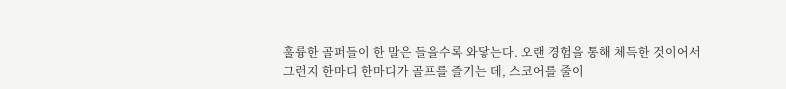훌륭한 골퍼들이 한 말은 들을수록 와닿는다. 오랜 경험을 통해 체득한 것이어서 그런지 한마디 한마디가 골프를 즐기는 데, 스코어를 줄이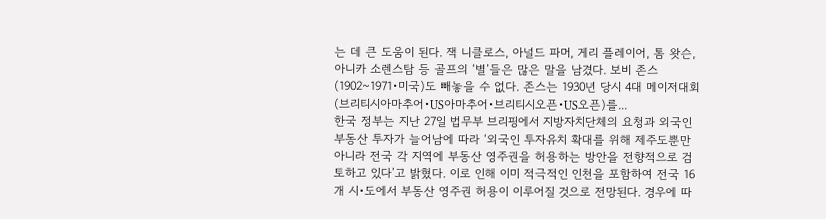는 데 큰 도움이 된다. 잭 니클로스, 아널드 파머, 게리 플레이어, 톰 왓슨, 아니카 소렌스탐 등 골프의 ‘별’들은 많은 말을 남겼다. 보비 존스(1902~1971•미국)도 빼놓을 수 없다. 존스는 1930년 당시 4대 메이저대회(브리티시아마추어•US아마추어•브리티시오픈•US오픈)를...
한국 정부는 지난 27일 법무부 브리핑에서 지방자치단체의 요청과 외국인부동산 투자가 늘어남에 따라 ‘외국인 투자유치 확대를 위해 제주도뿐만 아니라 전국 각 지역에 부동산 영주권을 허용하는 방안을 전향적으로 검토하고 있다’고 밝혔다. 이로 인해 이미 적극적인 인천을 포함하여 전국 16개 시•도에서 부동산 영주권 허용이 이루어질 것으로 전망된다. 경우에 따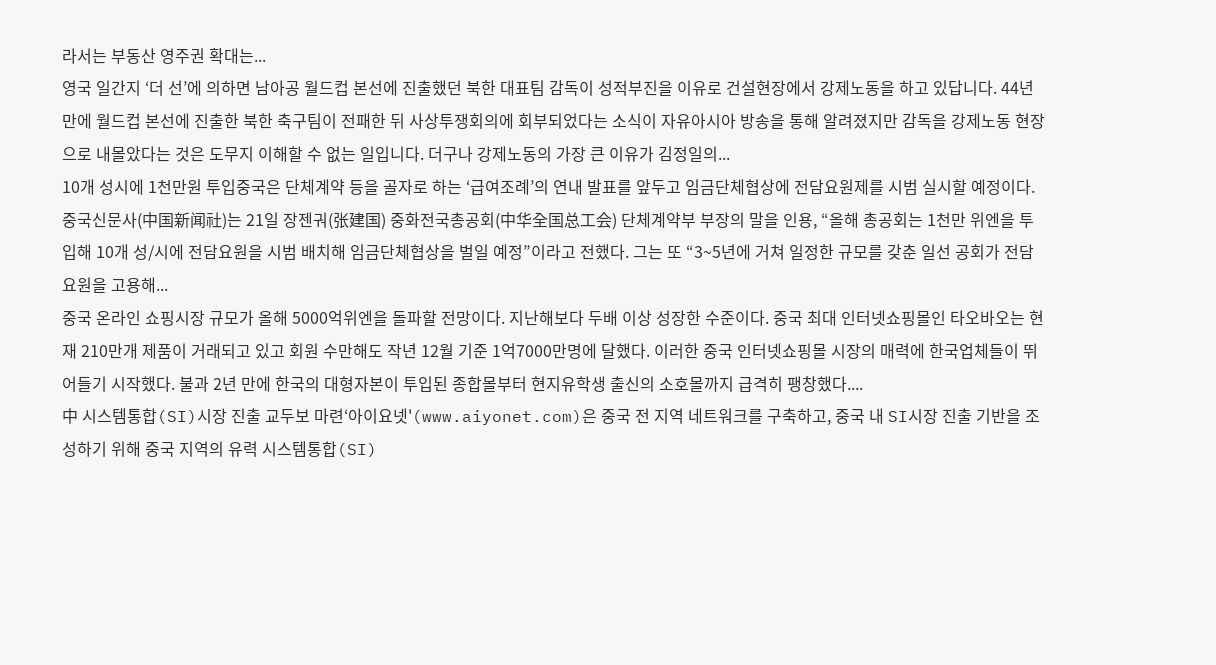라서는 부동산 영주권 확대는...
영국 일간지 ‘더 선’에 의하면 남아공 월드컵 본선에 진출했던 북한 대표팀 감독이 성적부진을 이유로 건설현장에서 강제노동을 하고 있답니다. 44년만에 월드컵 본선에 진출한 북한 축구팀이 전패한 뒤 사상투쟁회의에 회부되었다는 소식이 자유아시아 방송을 통해 알려졌지만 감독을 강제노동 현장으로 내몰았다는 것은 도무지 이해할 수 없는 일입니다. 더구나 강제노동의 가장 큰 이유가 김정일의...
10개 성시에 1천만원 투입중국은 단체계약 등을 골자로 하는 ‘급여조례’의 연내 발표를 앞두고 임금단체협상에 전담요원제를 시범 실시할 예정이다.중국신문사(中国新闻社)는 21일 장젠궈(张建国) 중화전국총공회(中华全国总工会) 단체계약부 부장의 말을 인용, “올해 총공회는 1천만 위엔을 투입해 10개 성/시에 전담요원을 시범 배치해 임금단체협상을 벌일 예정”이라고 전했다. 그는 또 “3~5년에 거쳐 일정한 규모를 갖춘 일선 공회가 전담요원을 고용해...
중국 온라인 쇼핑시장 규모가 올해 5000억위엔을 돌파할 전망이다. 지난해보다 두배 이상 성장한 수준이다. 중국 최대 인터넷쇼핑몰인 타오바오는 현재 210만개 제품이 거래되고 있고 회원 수만해도 작년 12월 기준 1억7000만명에 달했다. 이러한 중국 인터넷쇼핑몰 시장의 매력에 한국업체들이 뛰어들기 시작했다. 불과 2년 만에 한국의 대형자본이 투입된 종합몰부터 현지유학생 출신의 소호몰까지 급격히 팽창했다....
中 시스템통합(SI)시장 진출 교두보 마련‘아이요넷'(www.aiyonet.com)은 중국 전 지역 네트워크를 구축하고, 중국 내 SI시장 진출 기반을 조성하기 위해 중국 지역의 유력 시스템통합(SI)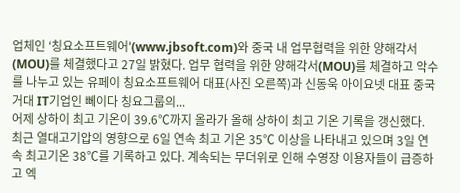업체인 ‘칭요소프트웨어'(www.jbsoft.com)와 중국 내 업무협력을 위한 양해각서(MOU)를 체결했다고 27일 밝혔다. 업무 협력을 위한 양해각서(MOU)를 체결하고 악수를 나누고 있는 유페이 칭요소프트웨어 대표(사진 오른쪽)과 신동욱 아이요넷 대표 중국거대 IT기업인 뻬이다 칭요그룹의...
어제 상하이 최고 기온이 39.6℃까지 올라가 올해 상하이 최고 기온 기록을 갱신했다. 최근 열대고기압의 영향으로 6일 연속 최고 기온 35℃ 이상을 나타내고 있으며 3일 연속 최고기온 38℃를 기록하고 있다. 계속되는 무더위로 인해 수영장 이용자들이 급증하고 엑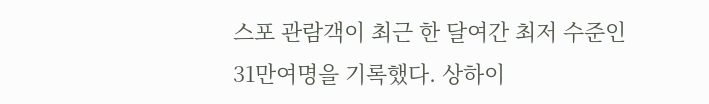스포 관람객이 최근 한 달여간 최저 수준인 31만여명을 기록했다. 상하이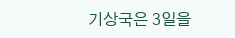기상국은 3일을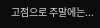고점으로 주말에는...